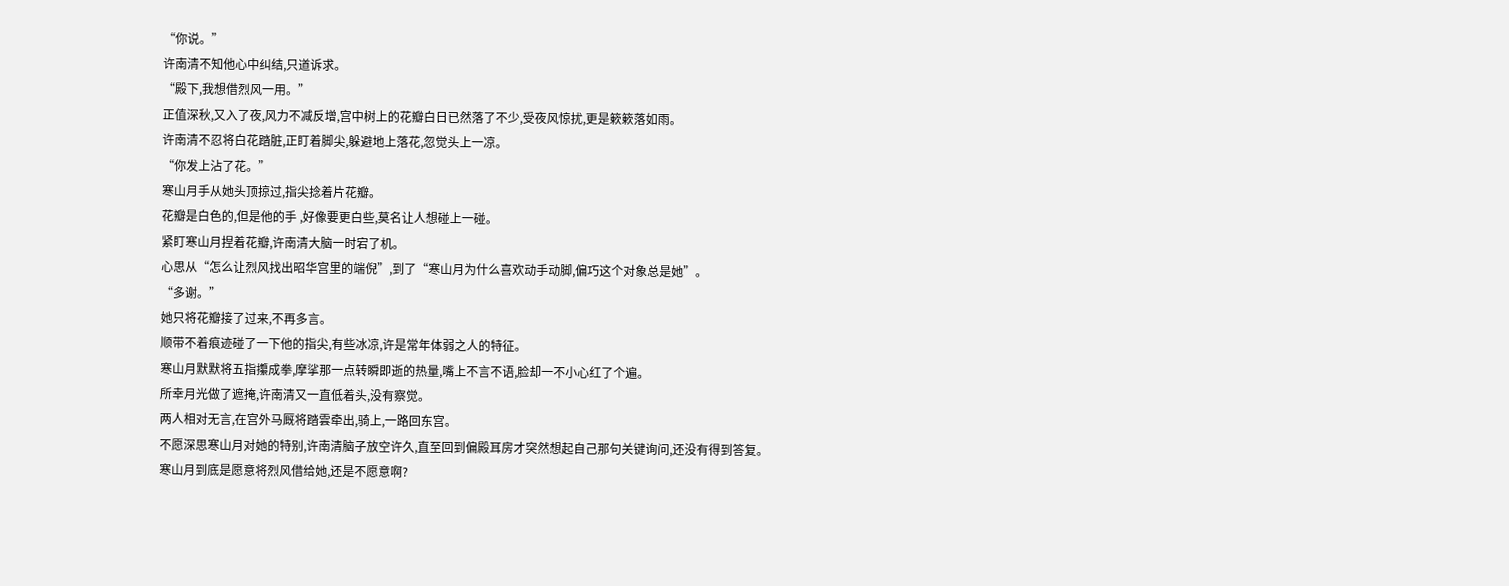“你说。”
许南清不知他心中纠结,只道诉求。
“殿下,我想借烈风一用。”
正值深秋,又入了夜,风力不减反增,宫中树上的花瓣白日已然落了不少,受夜风惊扰,更是簌簌落如雨。
许南清不忍将白花踏脏,正盯着脚尖,躲避地上落花,忽觉头上一凉。
“你发上沾了花。”
寒山月手从她头顶掠过,指尖捻着片花瓣。
花瓣是白色的,但是他的手 ,好像要更白些,莫名让人想碰上一碰。
紧盯寒山月捏着花瓣,许南清大脑一时宕了机。
心思从“怎么让烈风找出昭华宫里的端倪”,到了“寒山月为什么喜欢动手动脚,偏巧这个对象总是她”。
“多谢。”
她只将花瓣接了过来,不再多言。
顺带不着痕迹碰了一下他的指尖,有些冰凉,许是常年体弱之人的特征。
寒山月默默将五指攥成拳,摩挲那一点转瞬即逝的热量,嘴上不言不语,脸却一不小心红了个遍。
所幸月光做了遮掩,许南清又一直低着头,没有察觉。
两人相对无言,在宫外马厩将踏雲牵出,骑上,一路回东宫。
不愿深思寒山月对她的特别,许南清脑子放空许久,直至回到偏殿耳房才突然想起自己那句关键询问,还没有得到答复。
寒山月到底是愿意将烈风借给她,还是不愿意啊?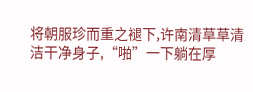将朝服珍而重之褪下,许南清草草清洁干净身子,“啪”一下躺在厚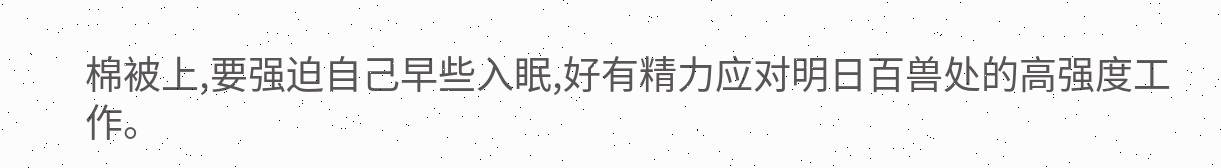棉被上,要强迫自己早些入眠,好有精力应对明日百兽处的高强度工作。